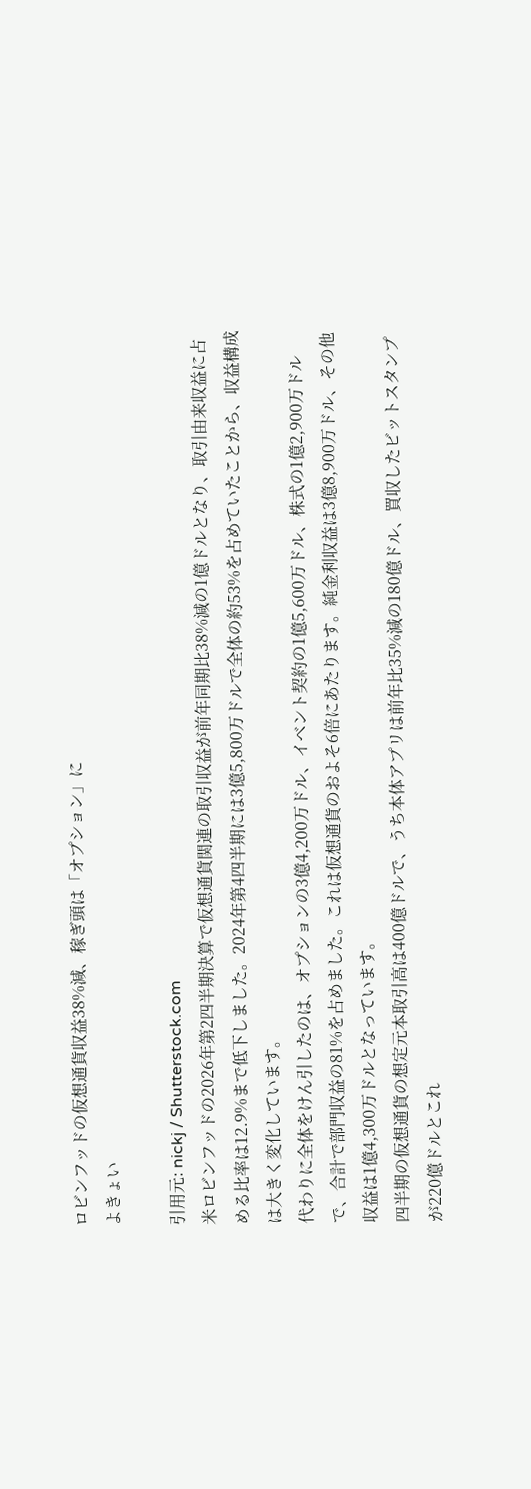ロビンフッドの仮想通貨収益38%減、稼ぎ頭は「オプション」に
よきょい

引用元: nickj / Shutterstock.com
米ロビンフッドの2026年第2四半期決算で仮想通貨関連の取引収益が前年同期比38%減の1億ドルとなり、取引由来収益に占める比率は12.9%まで低下しました。2024年第4四半期には3億5,800万ドルで全体の約53%を占めていたことから、収益構成は大きく変化しています。
代わりに全体をけん引したのは、オプションの3億4,200万ドル、イベント契約の1億5,600万ドル、株式の1億2,900万ドルで、合計で部門収益の81%を占めました。これは仮想通貨のおよそ6倍にあたります。純金利収益は3億8,900万ドル、その他収益は1億4,300万ドルとなっています。
四半期の仮想通貨の想定元本取引高は400億ドルで、うち本体アプリは前年比35%減の180億ドル、買収したビットスタンプが220億ドルとこれ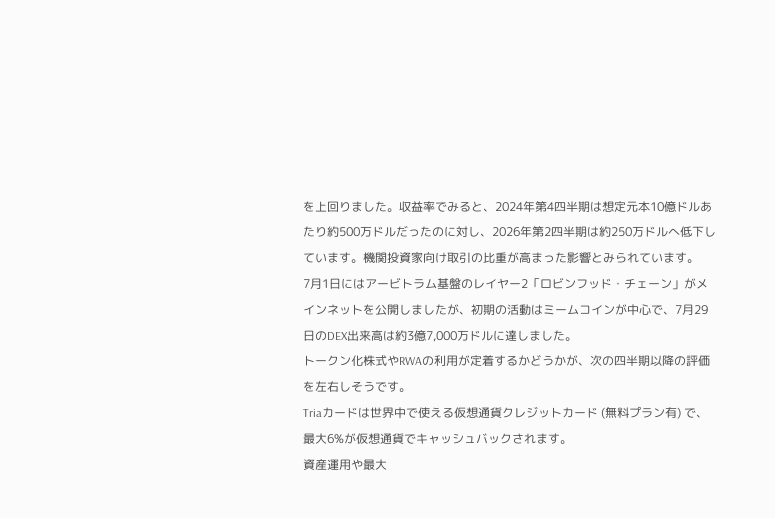を上回りました。収益率でみると、2024年第4四半期は想定元本10億ドルあたり約500万ドルだったのに対し、2026年第2四半期は約250万ドルへ低下しています。機関投資家向け取引の比重が高まった影響とみられています。
7月1日にはアービトラム基盤のレイヤー2「ロビンフッド・チェーン」がメインネットを公開しましたが、初期の活動はミームコインが中心で、7月29日のDEX出来高は約3億7,000万ドルに達しました。
トークン化株式やRWAの利用が定着するかどうかが、次の四半期以降の評価を左右しそうです。
Triaカードは世界中で使える仮想通貨クレジットカード (無料プラン有) で、最大6%が仮想通貨でキャッシュバックされます。
資産運用や最大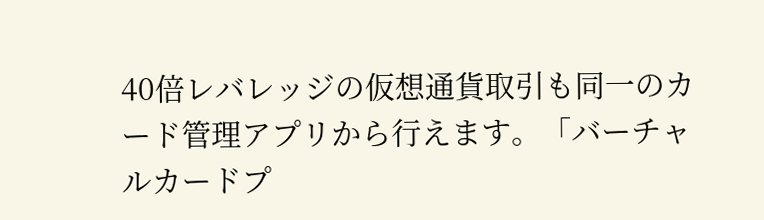40倍レバレッジの仮想通貨取引も同一のカード管理アプリから行えます。「バーチャルカードプ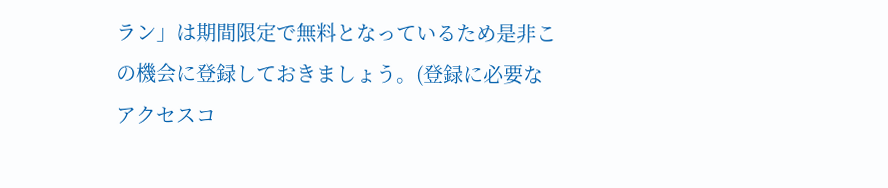ラン」は期間限定で無料となっているため是非この機会に登録しておきましょう。(登録に必要なアクセスコ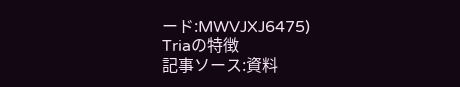ード:MWVJXJ6475)
Triaの特徴
記事ソース:資料